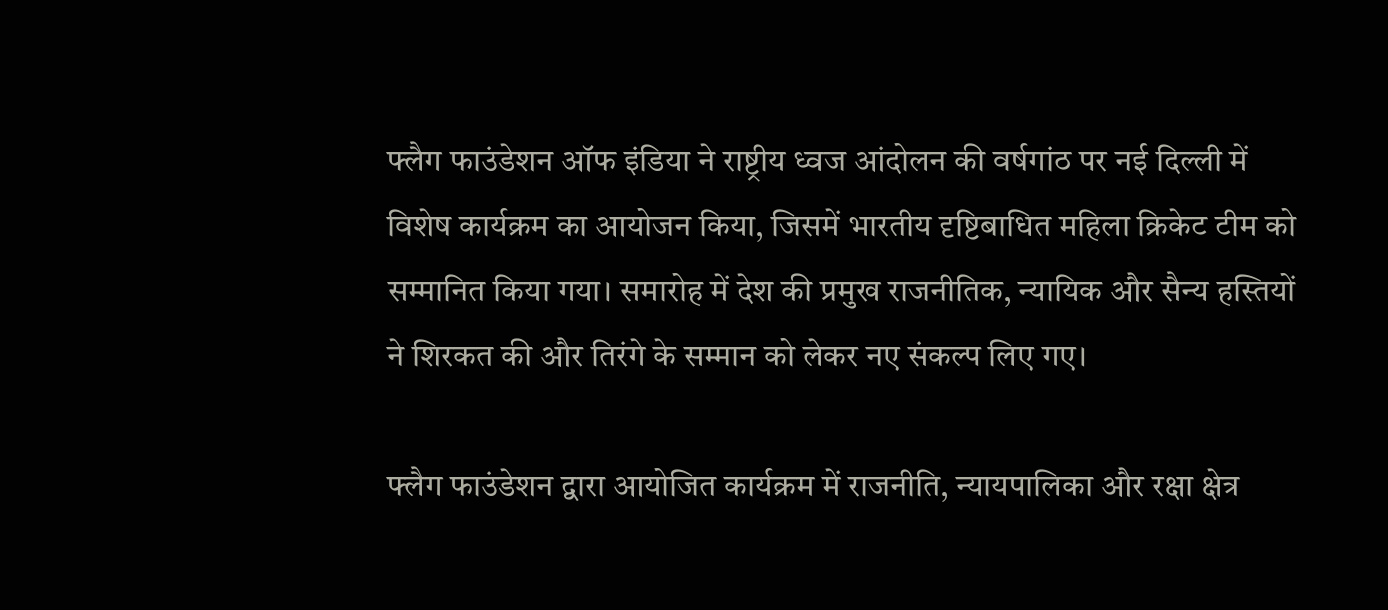फ्लैग फाउंडेशन ऑफ इंडिया ने राष्ट्रीय ध्वज आंदोलन की वर्षगांठ पर नई दिल्ली में विशेष कार्यक्रम का आयोजन किया, जिसमें भारतीय दृष्टिबाधित महिला क्रिकेट टीम को सम्मानित किया गया। समारोह में देश की प्रमुख राजनीतिक, न्यायिक और सैन्य हस्तियों ने शिरकत की और तिरंगे के सम्मान को लेकर नए संकल्प लिए गए।

फ्लैग फाउंडेशन द्वारा आयोजित कार्यक्रम में राजनीति, न्यायपालिका और रक्षा क्षेत्र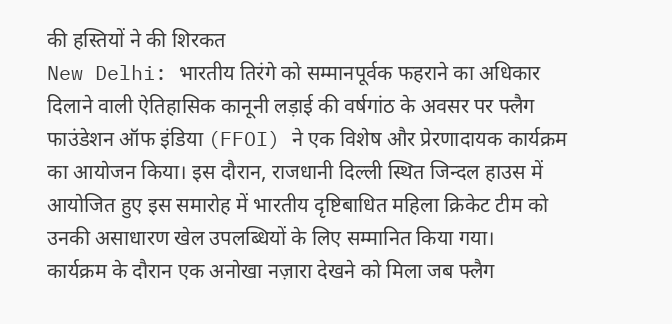की हस्तियों ने की शिरकत
New Delhi: भारतीय तिरंगे को सम्मानपूर्वक फहराने का अधिकार दिलाने वाली ऐतिहासिक कानूनी लड़ाई की वर्षगांठ के अवसर पर फ्लैग फाउंडेशन ऑफ इंडिया (FFOI) ने एक विशेष और प्रेरणादायक कार्यक्रम का आयोजन किया। इस दौरान, राजधानी दिल्ली स्थित जिन्दल हाउस में आयोजित हुए इस समारोह में भारतीय दृष्टिबाधित महिला क्रिकेट टीम को उनकी असाधारण खेल उपलब्धियों के लिए सम्मानित किया गया।
कार्यक्रम के दौरान एक अनोखा नज़ारा देखने को मिला जब फ्लैग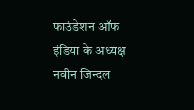फाउंडेशन ऑफ इंडिया के अध्यक्ष नवीन जिन्दल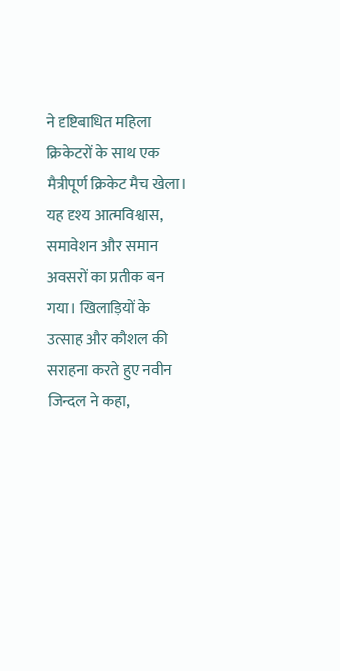ने दृष्टिबाधित महिला क्रिकेटरों के साथ एक मैत्रीपूर्ण क्रिकेट मैच खेला। यह दृश्य आत्मविश्वास, समावेशन और समान अवसरों का प्रतीक बन गया। खिलाड़ियों के उत्साह और कौशल की सराहना करते हुए नवीन जिन्दल ने कहा,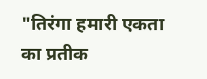"तिरंगा हमारी एकता का प्रतीक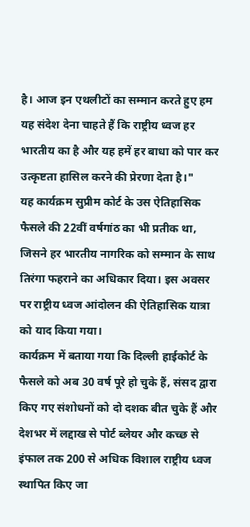है। आज इन एथलीटों का सम्मान करते हुए हम यह संदेश देना चाहते हैं कि राष्ट्रीय ध्वज हर भारतीय का है और यह हमें हर बाधा को पार कर उत्कृष्टता हासिल करने की प्रेरणा देता है।"
यह कार्यक्रम सुप्रीम कोर्ट के उस ऐतिहासिक फैसले की 22वीं वर्षगांठ का भी प्रतीक था, जिसने हर भारतीय नागरिक को सम्मान के साथ तिरंगा फहराने का अधिकार दिया। इस अवसर पर राष्ट्रीय ध्वज आंदोलन की ऐतिहासिक यात्रा को याद किया गया।
कार्यक्रम में बताया गया कि दिल्ली हाईकोर्ट के फैसले को अब 30 वर्ष पूरे हो चुके हैं, संसद द्वारा किए गए संशोधनों को दो दशक बीत चुके हैं और देशभर में लद्दाख से पोर्ट ब्लेयर और कच्छ से इंफाल तक 200 से अधिक विशाल राष्ट्रीय ध्वज स्थापित किए जा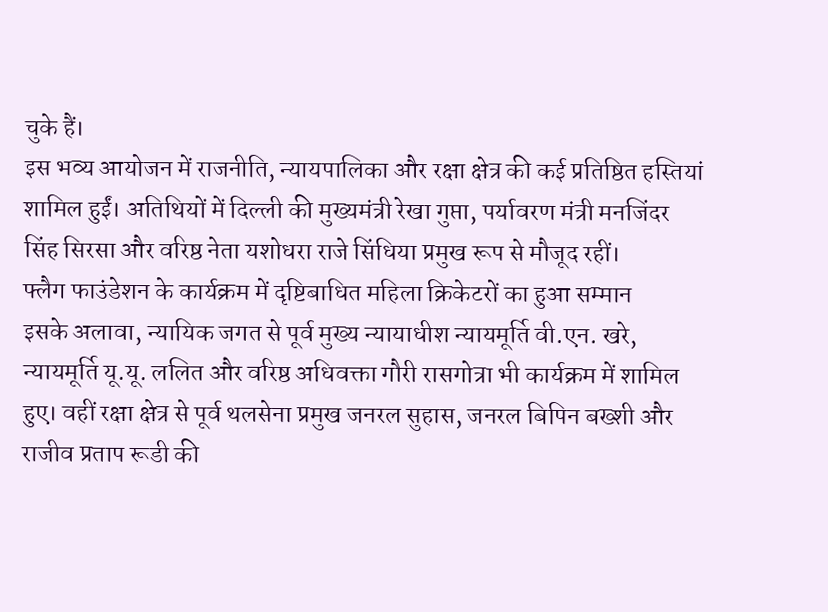चुके हैं।
इस भव्य आयोजन में राजनीति, न्यायपालिका और रक्षा क्षेत्र की कई प्रतिष्ठित हस्तियां शामिल हुईं। अतिथियों में दिल्ली की मुख्यमंत्री रेखा गुप्ता, पर्यावरण मंत्री मनजिंदर सिंह सिरसा और वरिष्ठ नेता यशोधरा राजे सिंधिया प्रमुख रूप से मौजूद रहीं।
फ्लैग फाउंडेशन के कार्यक्रम में दृष्टिबाधित महिला क्रिकेटरों का हुआ सम्मान
इसके अलावा, न्यायिक जगत से पूर्व मुख्य न्यायाधीश न्यायमूर्ति वी.एन. खरे, न्यायमूर्ति यू.यू. ललित और वरिष्ठ अधिवक्ता गौरी रासगोत्रा भी कार्यक्रम में शामिल हुए। वहीं रक्षा क्षेत्र से पूर्व थलसेना प्रमुख जनरल सुहास, जनरल बिपिन बख्शी और राजीव प्रताप रूडी की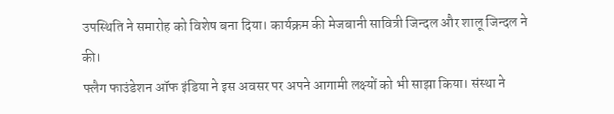उपस्थिति ने समारोह को विशेष बना दिया। कार्यक्रम की मेजबानी सावित्री जिन्दल और शालू जिन्दल ने की।
फ्लैग फाउंडेशन ऑफ इंडिया ने इस अवसर पर अपने आगामी लक्ष्यों को भी साझा किया। संस्था ने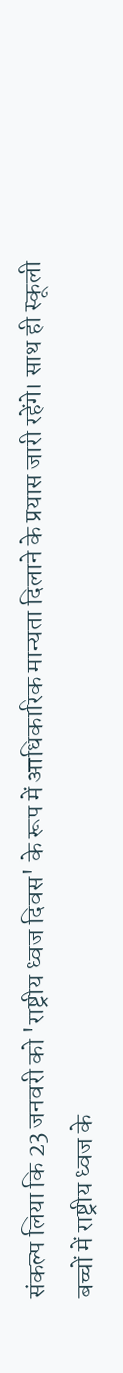संकल्प लिया कि 23 जनवरी को 'राष्ट्रीय ध्वज दिवस' के रूप में आधिकारिक मान्यता दिलाने के प्रयास जारी रहेंगे। साथ ही स्कूली बच्चों में राष्ट्रीय ध्वज के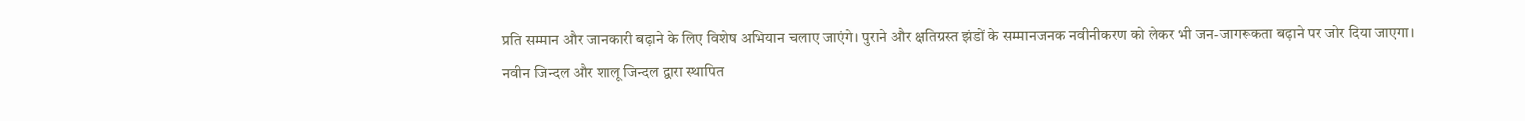प्रति सम्मान और जानकारी बढ़ाने के लिए विशेष अभियान चलाए जाएंगे। पुराने और क्षतिग्रस्त झंडों के सम्मानजनक नवीनीकरण को लेकर भी जन-जागरूकता बढ़ाने पर जोर दिया जाएगा।
नवीन जिन्दल और शालू जिन्दल द्वारा स्थापित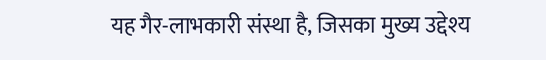यह गैर-लाभकारी संस्था है, जिसका मुख्य उद्देश्य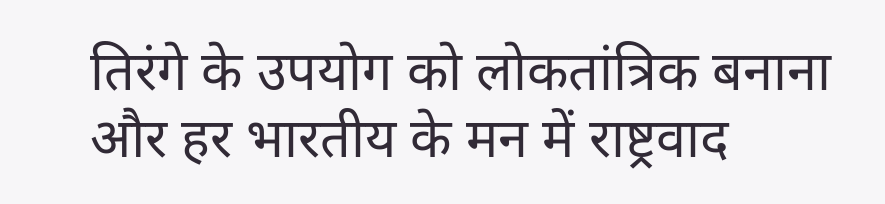तिरंगे के उपयोग को लोकतांत्रिक बनाना और हर भारतीय के मन में राष्ट्रवाद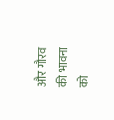और गौरव की भावना को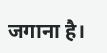जगाना है।